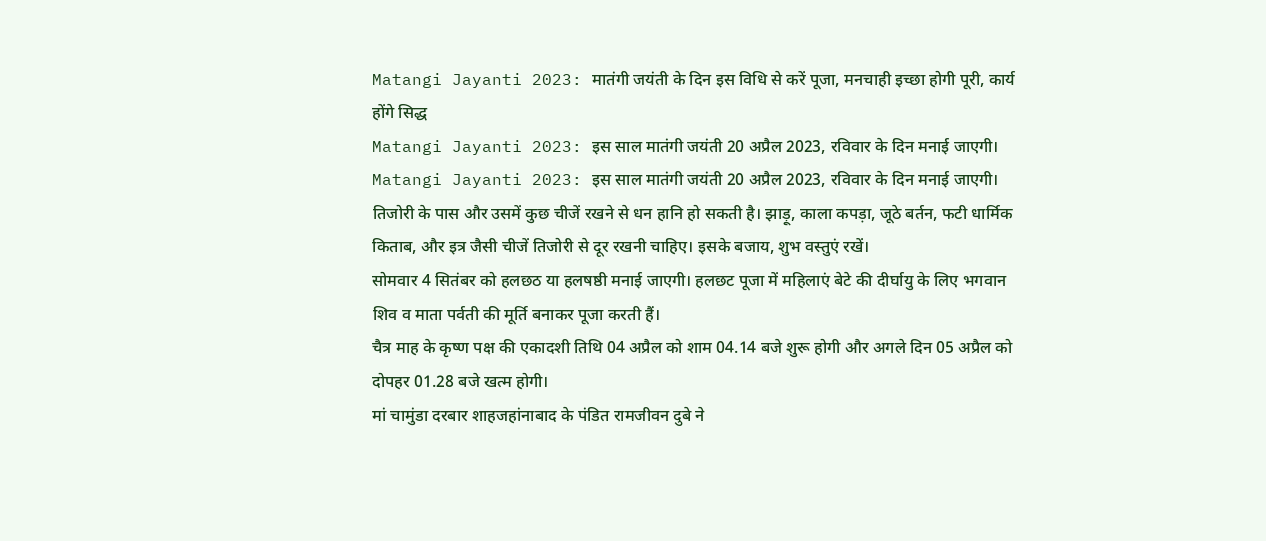Matangi Jayanti 2023: मातंगी जयंती के दिन इस विधि से करें पूजा, मनचाही इच्छा होगी पूरी, कार्य होंगे सिद्ध
Matangi Jayanti 2023: इस साल मातंगी जयंती 20 अप्रैल 2023, रविवार के दिन मनाई जाएगी।
Matangi Jayanti 2023: इस साल मातंगी जयंती 20 अप्रैल 2023, रविवार के दिन मनाई जाएगी।
तिजोरी के पास और उसमें कुछ चीजें रखने से धन हानि हो सकती है। झाड़ू, काला कपड़ा, जूठे बर्तन, फटी धार्मिक किताब, और इत्र जैसी चीजें तिजोरी से दूर रखनी चाहिए। इसके बजाय, शुभ वस्तुएं रखें।
सोमवार 4 सितंबर को हलछठ या हलषष्ठी मनाई जाएगी। हलछट पूजा में महिलाएं बेटे की दीर्घायु के लिए भगवान शिव व माता पर्वती की मूर्ति बनाकर पूजा करती हैं।
चैत्र माह के कृष्ण पक्ष की एकादशी तिथि 04 अप्रैल को शाम 04.14 बजे शुरू होगी और अगले दिन 05 अप्रैल को दोपहर 01.28 बजे खत्म होगी।
मां चामुंडा दरबार शाहजहांनाबाद के पंडित रामजीवन दुबे ने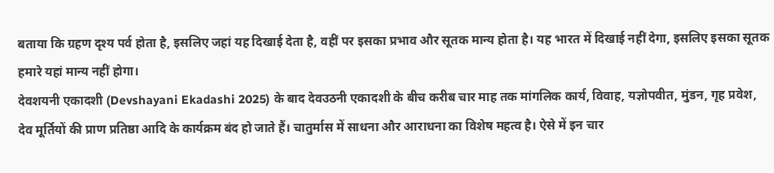बताया कि ग्रहण दृश्य पर्व होता है, इसलिए जहां यह दिखाई देता है, वहीं पर इसका प्रभाव और सूतक मान्य होता है। यह भारत में दिखाई नहीं देगा, इसलिए इसका सूतक हमारे यहां मान्य नहीं होगा।
देवशयनी एकादशी (Devshayani Ekadashi 2025) के बाद देवउठनी एकादशी के बीच करीब चार माह तक मांगलिक कार्य, विवाह, यज्ञोपवीत, मुंडन, गृह प्रवेश, देव मूर्तियों की प्राण प्रतिष्ठा आदि के कार्यक्रम बंद हो जाते हैं। चातुर्मास में साधना और आराधना का विशेष महत्व है। ऐसे में इन चार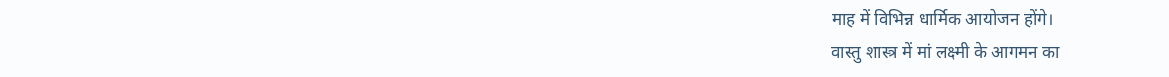माह में विभिन्न धार्मिक आयोजन होंगे।
वास्तु शास्त्र में मां लक्ष्मी के आगमन का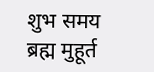शुभ समय ब्रह्म मुहूर्त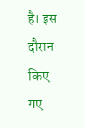है। इस दौरान किए गए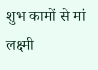शुभ कामों से मां लक्ष्मी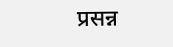प्रसन्न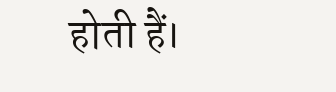होती हैं।